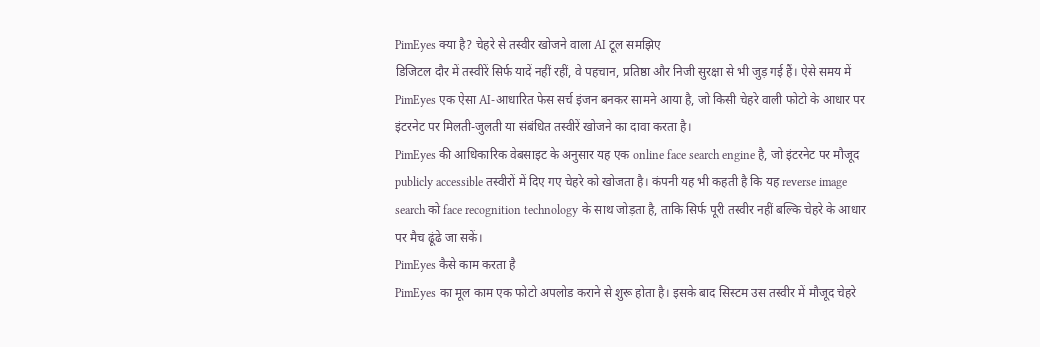PimEyes क्या है? चेहरे से तस्वीर खोजने वाला AI टूल समझिए
डिजिटल दौर में तस्वीरें सिर्फ यादें नहीं रहीं, वे पहचान, प्रतिष्ठा और निजी सुरक्षा से भी जुड़ गई हैं। ऐसे समय में PimEyes एक ऐसा AI-आधारित फेस सर्च इंजन बनकर सामने आया है, जो किसी चेहरे वाली फोटो के आधार पर इंटरनेट पर मिलती-जुलती या संबंधित तस्वीरें खोजने का दावा करता है।
PimEyes की आधिकारिक वेबसाइट के अनुसार यह एक online face search engine है, जो इंटरनेट पर मौजूद publicly accessible तस्वीरों में दिए गए चेहरे को खोजता है। कंपनी यह भी कहती है कि यह reverse image search को face recognition technology के साथ जोड़ता है, ताकि सिर्फ पूरी तस्वीर नहीं बल्कि चेहरे के आधार पर मैच ढूंढे जा सकें।
PimEyes कैसे काम करता है
PimEyes का मूल काम एक फोटो अपलोड कराने से शुरू होता है। इसके बाद सिस्टम उस तस्वीर में मौजूद चेहरे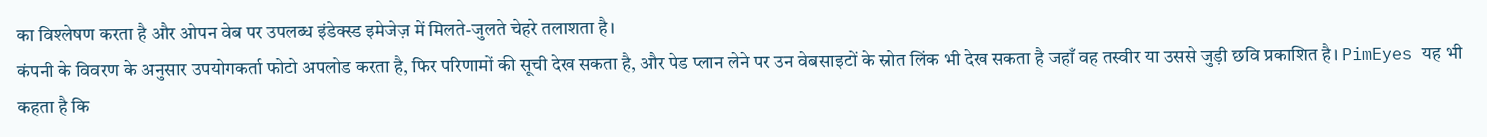का विश्लेषण करता है और ओपन वेब पर उपलब्ध इंडेक्स्ड इमेजेज़ में मिलते-जुलते चेहरे तलाशता है।
कंपनी के विवरण के अनुसार उपयोगकर्ता फोटो अपलोड करता है, फिर परिणामों की सूची देख सकता है, और पेड प्लान लेने पर उन वेबसाइटों के स्रोत लिंक भी देख सकता है जहाँ वह तस्वीर या उससे जुड़ी छवि प्रकाशित है। PimEyes यह भी कहता है कि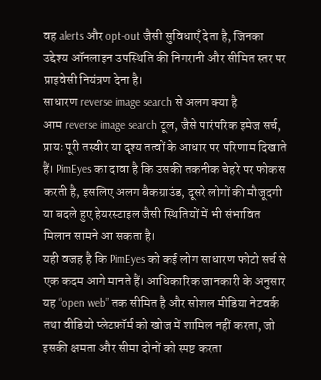वह alerts और opt-out जैसी सुविधाएँ देता है, जिनका उद्देश्य ऑनलाइन उपस्थिति की निगरानी और सीमित स्तर पर प्राइवेसी नियंत्रण देना है।
साधारण reverse image search से अलग क्या है
आम reverse image search टूल, जैसे पारंपरिक इमेज सर्च, प्रायः पूरी तस्वीर या दृश्य तत्वों के आधार पर परिणाम दिखाते हैं। PimEyes का दावा है कि उसकी तकनीक चेहरे पर फोकस करती है, इसलिए अलग बैकग्राउंड, दूसरे लोगों की मौजूदगी या बदले हुए हेयरस्टाइल जैसी स्थितियों में भी संभावित मिलान सामने आ सकता है।
यही वजह है कि PimEyes को कई लोग साधारण फोटो सर्च से एक कदम आगे मानते हैं। आधिकारिक जानकारी के अनुसार यह “open web” तक सीमित है और सोशल मीडिया नेटवर्क तथा वीडियो प्लेटफ़ॉर्म को खोज में शामिल नहीं करता, जो इसकी क्षमता और सीमा दोनों को स्पष्ट करता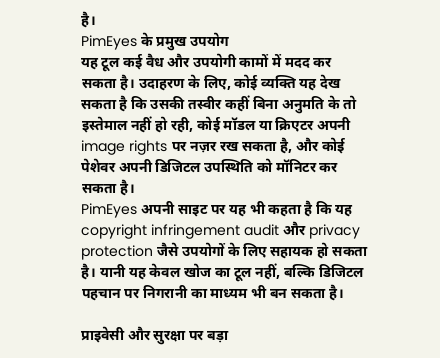है।
PimEyes के प्रमुख उपयोग
यह टूल कई वैध और उपयोगी कामों में मदद कर सकता है। उदाहरण के लिए, कोई व्यक्ति यह देख सकता है कि उसकी तस्वीर कहीं बिना अनुमति के तो इस्तेमाल नहीं हो रही, कोई मॉडल या क्रिएटर अपनी image rights पर नज़र रख सकता है, और कोई पेशेवर अपनी डिजिटल उपस्थिति को मॉनिटर कर सकता है।
PimEyes अपनी साइट पर यह भी कहता है कि यह copyright infringement audit और privacy protection जैसे उपयोगों के लिए सहायक हो सकता है। यानी यह केवल खोज का टूल नहीं, बल्कि डिजिटल पहचान पर निगरानी का माध्यम भी बन सकता है।

प्राइवेसी और सुरक्षा पर बड़ा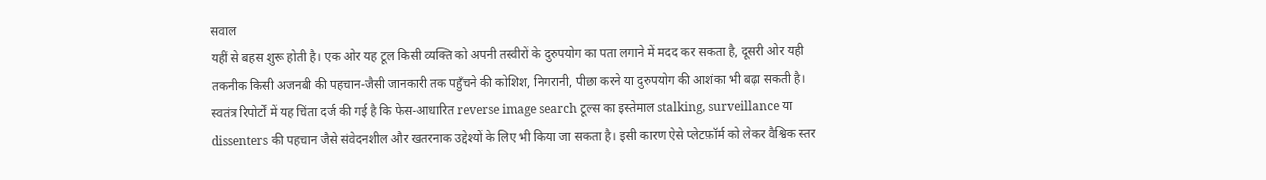सवाल
यहीं से बहस शुरू होती है। एक ओर यह टूल किसी व्यक्ति को अपनी तस्वीरों के दुरुपयोग का पता लगाने में मदद कर सकता है, दूसरी ओर यही तकनीक किसी अजनबी की पहचान-जैसी जानकारी तक पहुँचने की कोशिश, निगरानी, पीछा करने या दुरुपयोग की आशंका भी बढ़ा सकती है।
स्वतंत्र रिपोर्टों में यह चिंता दर्ज की गई है कि फेस-आधारित reverse image search टूल्स का इस्तेमाल stalking, surveillance या dissenters की पहचान जैसे संवेदनशील और खतरनाक उद्देश्यों के लिए भी किया जा सकता है। इसी कारण ऐसे प्लेटफ़ॉर्म को लेकर वैश्विक स्तर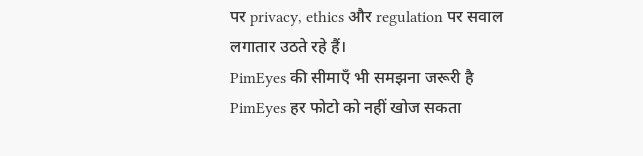पर privacy, ethics और regulation पर सवाल लगातार उठते रहे हैं।
PimEyes की सीमाएँ भी समझना जरूरी है
PimEyes हर फोटो को नहीं खोज सकता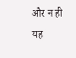और न ही यह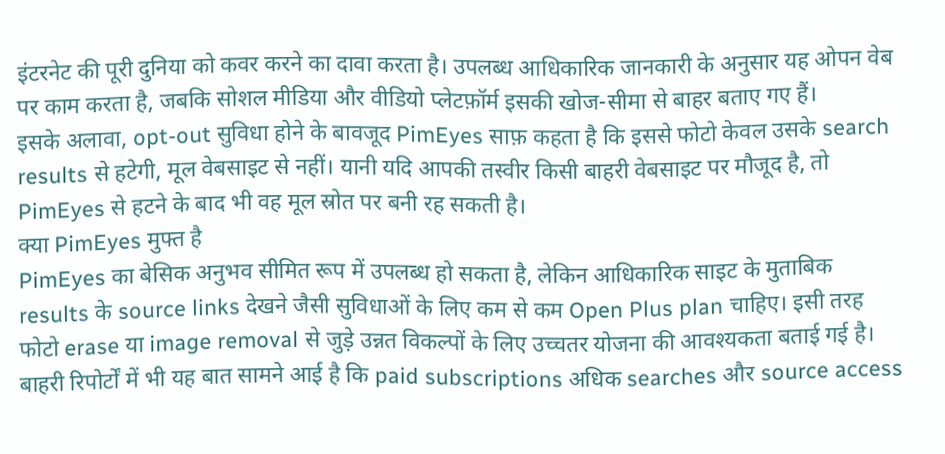इंटरनेट की पूरी दुनिया को कवर करने का दावा करता है। उपलब्ध आधिकारिक जानकारी के अनुसार यह ओपन वेब पर काम करता है, जबकि सोशल मीडिया और वीडियो प्लेटफ़ॉर्म इसकी खोज-सीमा से बाहर बताए गए हैं।
इसके अलावा, opt-out सुविधा होने के बावजूद PimEyes साफ़ कहता है कि इससे फोटो केवल उसके search results से हटेगी, मूल वेबसाइट से नहीं। यानी यदि आपकी तस्वीर किसी बाहरी वेबसाइट पर मौजूद है, तो PimEyes से हटने के बाद भी वह मूल स्रोत पर बनी रह सकती है।
क्या PimEyes मुफ्त है
PimEyes का बेसिक अनुभव सीमित रूप में उपलब्ध हो सकता है, लेकिन आधिकारिक साइट के मुताबिक results के source links देखने जैसी सुविधाओं के लिए कम से कम Open Plus plan चाहिए। इसी तरह फोटो erase या image removal से जुड़े उन्नत विकल्पों के लिए उच्चतर योजना की आवश्यकता बताई गई है।
बाहरी रिपोर्टों में भी यह बात सामने आई है कि paid subscriptions अधिक searches और source access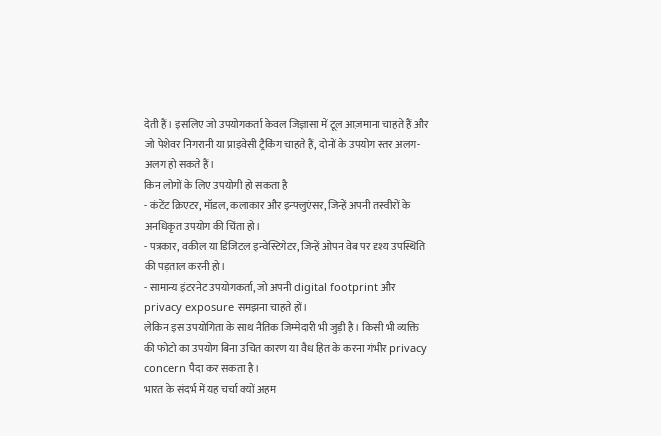देती हैं। इसलिए जो उपयोगकर्ता केवल जिज्ञासा में टूल आज़माना चाहते हैं और जो पेशेवर निगरानी या प्राइवेसी ट्रैकिंग चाहते हैं, दोनों के उपयोग स्तर अलग-अलग हो सकते हैं।
किन लोगों के लिए उपयोगी हो सकता है
- कंटेंट क्रिएटर, मॉडल, कलाकार और इन्फ्लुएंसर, जिन्हें अपनी तस्वीरों के अनधिकृत उपयोग की चिंता हो।
- पत्रकार, वकील या डिजिटल इन्वेस्टिगेटर, जिन्हें ओपन वेब पर दृश्य उपस्थिति की पड़ताल करनी हो।
- सामान्य इंटरनेट उपयोगकर्ता, जो अपनी digital footprint और privacy exposure समझना चाहते हों।
लेकिन इस उपयोगिता के साथ नैतिक जिम्मेदारी भी जुड़ी है। किसी भी व्यक्ति की फोटो का उपयोग बिना उचित कारण या वैध हित के करना गंभीर privacy concern पैदा कर सकता है।
भारत के संदर्भ में यह चर्चा क्यों अहम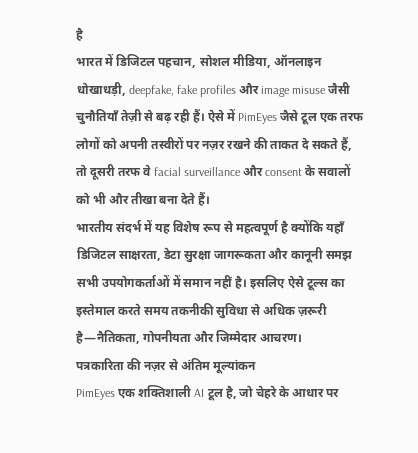है
भारत में डिजिटल पहचान, सोशल मीडिया, ऑनलाइन धोखाधड़ी, deepfake, fake profiles और image misuse जैसी चुनौतियाँ तेज़ी से बढ़ रही हैं। ऐसे में PimEyes जैसे टूल एक तरफ लोगों को अपनी तस्वीरों पर नज़र रखने की ताकत दे सकते हैं, तो दूसरी तरफ वे facial surveillance और consent के सवालों को भी और तीखा बना देते हैं।
भारतीय संदर्भ में यह विशेष रूप से महत्वपूर्ण है क्योंकि यहाँ डिजिटल साक्षरता, डेटा सुरक्षा जागरूकता और कानूनी समझ सभी उपयोगकर्ताओं में समान नहीं है। इसलिए ऐसे टूल्स का इस्तेमाल करते समय तकनीकी सुविधा से अधिक ज़रूरी है—नैतिकता, गोपनीयता और जिम्मेदार आचरण।
पत्रकारिता की नज़र से अंतिम मूल्यांकन
PimEyes एक शक्तिशाली AI टूल है, जो चेहरे के आधार पर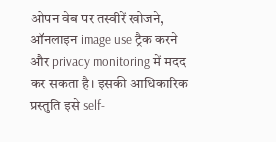ओपन वेब पर तस्वीरें खोजने, ऑनलाइन image use ट्रैक करने और privacy monitoring में मदद कर सकता है। इसकी आधिकारिक प्रस्तुति इसे self-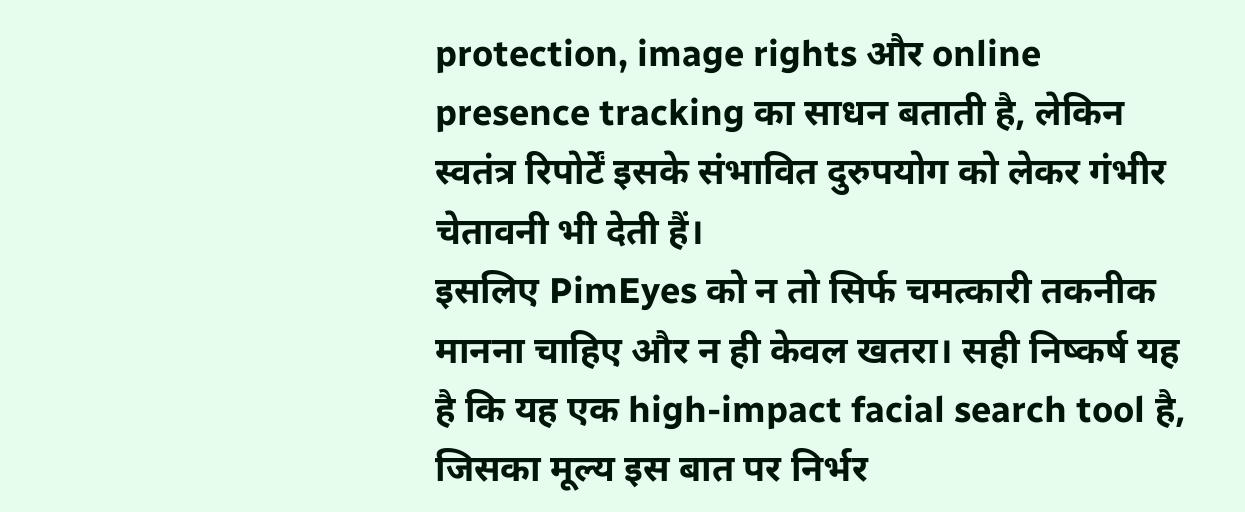protection, image rights और online presence tracking का साधन बताती है, लेकिन स्वतंत्र रिपोर्टें इसके संभावित दुरुपयोग को लेकर गंभीर चेतावनी भी देती हैं।
इसलिए PimEyes को न तो सिर्फ चमत्कारी तकनीक मानना चाहिए और न ही केवल खतरा। सही निष्कर्ष यह है कि यह एक high-impact facial search tool है, जिसका मूल्य इस बात पर निर्भर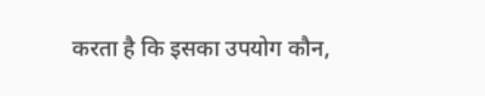करता है कि इसका उपयोग कौन,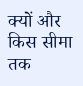क्यों और किस सीमा तक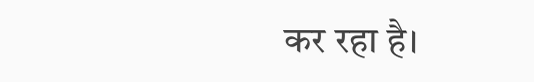कर रहा है।